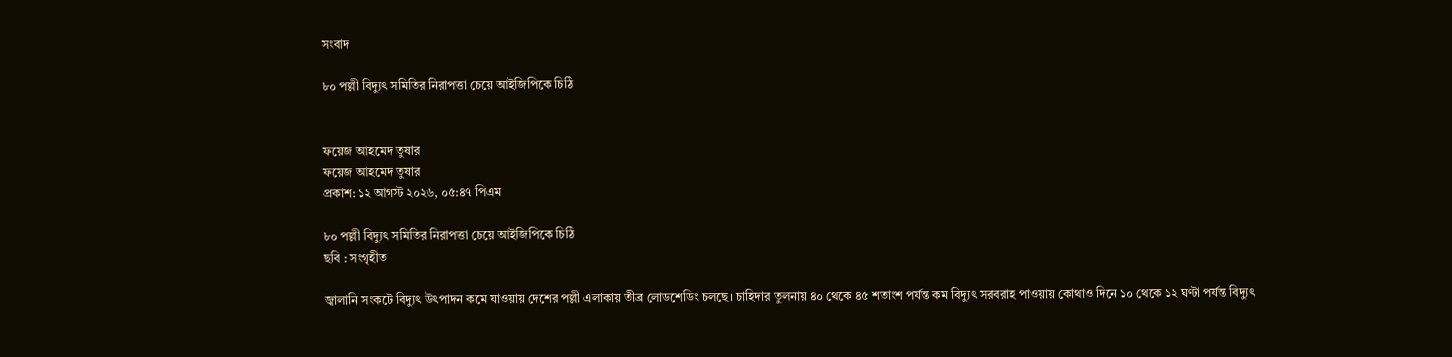সংবাদ

৮০ পল্লী বিদ্যুৎ সমিতির নিরাপত্তা চেয়ে আইজিপিকে চিঠি


ফয়েজ আহমেদ তুষার
ফয়েজ আহমেদ তুষার
প্রকাশ: ১২ আগস্ট ২০২৬, ০৫:৪৭ পিএম

৮০ পল্লী বিদ্যুৎ সমিতির নিরাপত্তা চেয়ে আইজিপিকে চিঠি
ছবি : সংগৃহীত

জ্বালানি সংকটে বিদ্যুৎ উৎপাদন কমে যাওয়ায় দেশের পল্লী এলাকায় তীব্র লোডশেডিং চলছে। চাহিদার তুলনায় ৪০ থেকে ৪৫ শতাংশ পর্যন্ত কম বিদ্যুৎ সরবরাহ পাওয়ায় কোথাও দিনে ১০ থেকে ১২ ঘণ্টা পর্যন্ত বিদ্যুৎ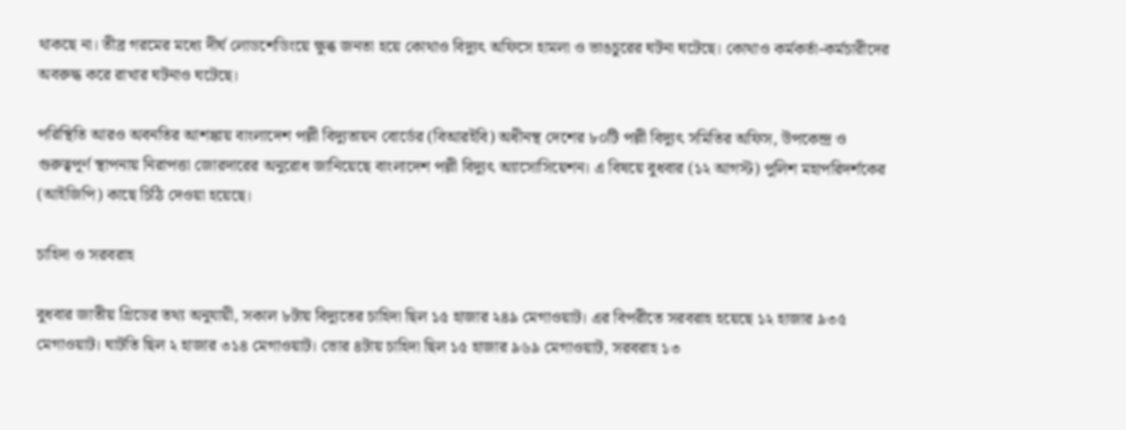থাকছে না। তীব্র গরমের মধ্যে দীর্ঘ লোডশেডিংয়ে ক্ষুব্ধ জনতা হয়ে কোথাও বিদ্যুৎ অফিসে হামলা ও ভাঙচুরের ঘটনা ঘটেছে। কোথাও কর্মকর্তা-কর্মচারীদের অবরুদ্ধ করে রাখার ঘটনাও ঘটেছে।

পরিস্থিতি আরও অবনতির আশঙ্কায় বাংলাদেশ পল্লী বিদ্যুতায়ন বোর্ডের (বিআরইবি) অধীনস্থ দেশের ৮০টি পল্লী বিদ্যুৎ সমিতির অফিস, উপকেন্দ্র ও গুরুত্বপূর্ণ স্থাপনায় নিরাপত্তা জোরদারের অনুরোধ জানিয়েছে বাংলাদেশ পল্লী বিদ্যুৎ অ্যাসোসিয়েশন। এ বিষয়ে বুধবার (১২ আগস্ট) পুলিশ মহাপরিদর্শকের (আইজিপি) কাছে চিঠি দেওয়া হয়েছে।

চাহিদা ও সরবরাহ

বুধবার জাতীয় গ্রিডের তথ্য অনুযায়ী, সকাল ৮টায় বিদ্যুতের চাহিদা ছিল ১৫ হাজার ২৪৯ মেগাওয়াট। এর বিপরীতে সরবরাহ হয়েছে ১২ হাজার ৯৩৫ মেগাওয়াট। ঘাটতি ছিল ২ হাজার ৩১৪ মেগাওয়াট। ভোর ৪টায় চাহিদা ছিল ১৫ হাজার ৯৬৯ মেগাওয়াট, সরবরাহ ১৩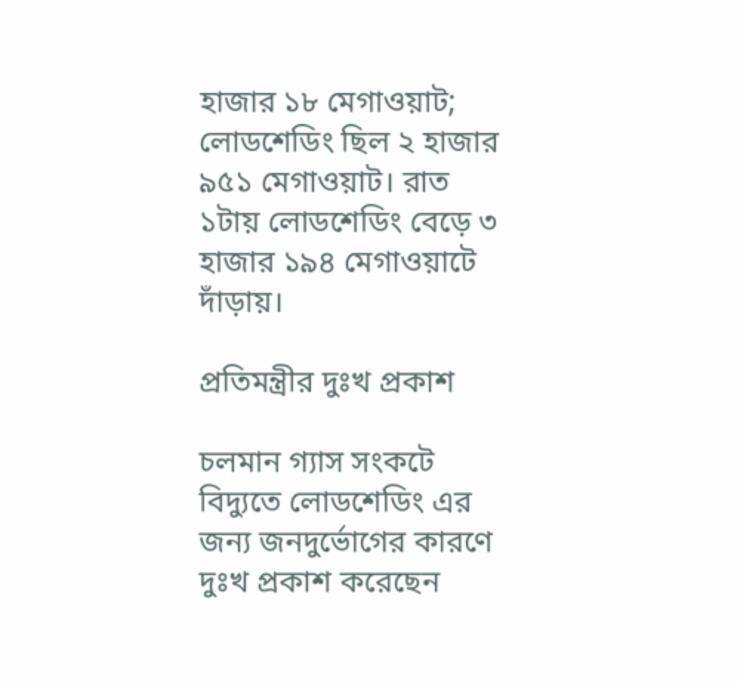হাজার ১৮ মেগাওয়াট; লোডশেডিং ছিল ২ হাজার ৯৫১ মেগাওয়াট। রাত ১টায় লোডশেডিং বেড়ে ৩ হাজার ১৯৪ মেগাওয়াটে দাঁড়ায়।

প্রতিমন্ত্রীর দুঃখ প্রকাশ

চলমান গ্যাস সংকটে বিদ্যুতে লোডশেডিং এর জন্য জনদুর্ভোগের কারণে দুঃখ প্রকাশ করেছেন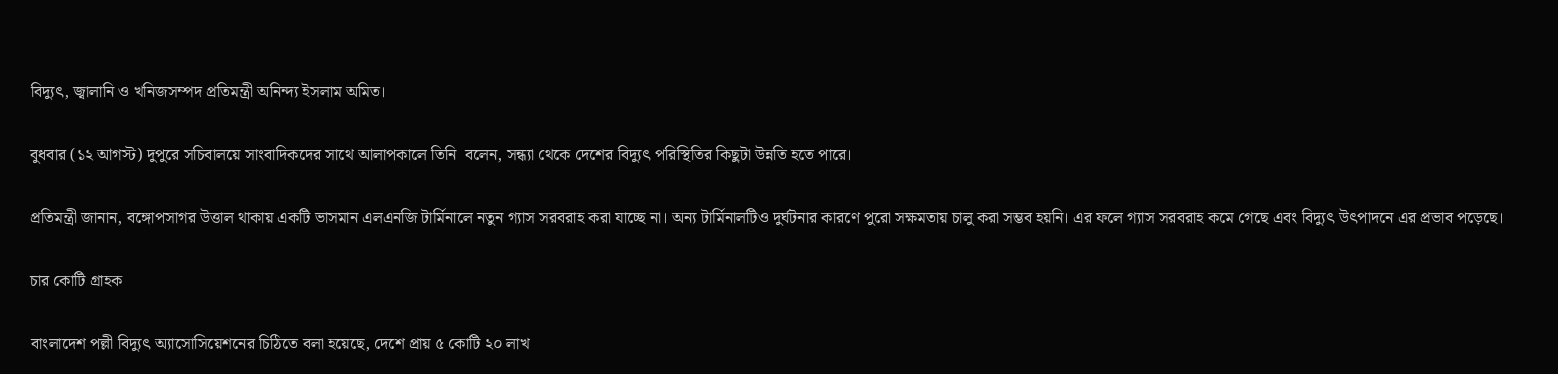বিদ্যুৎ, জ্বালানি ও খনিজসম্পদ প্রতিমন্ত্রী অনিন্দ্য ইসলাম অমিত।

বুধবার (১২ আগস্ট) দুপুরে সচিবালয়ে সাংবাদিকদের সাথে আলাপকালে তিনি  বলেন, সন্ধ্যা থেকে দেশের বিদ্যুৎ পরিস্থিতির কিছুটা উন্নতি হতে পারে।

প্রতিমন্ত্রী জানান, বঙ্গোপসাগর উত্তাল থাকায় একটি ভাসমান এলএনজি টার্মিনালে নতুন গ্যাস সরবরাহ করা যাচ্ছে না। অন্য টার্মিনালটিও দুর্ঘটনার কারণে পুরো সক্ষমতায় চালু করা সম্ভব হয়নি। এর ফলে গ্যাস সরবরাহ কমে গেছে এবং বিদ্যুৎ উৎপাদনে এর প্রভাব পড়েছে।

চার কোটি গ্রাহক

বাংলাদেশ পল্লী বিদ্যুৎ অ্যাসোসিয়েশনের চিঠিতে বলা হয়েছে, দেশে প্রায় ৫ কোটি ২০ লাখ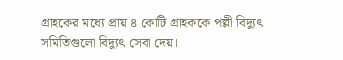গ্রাহকের মধ্যে প্রায় ৪ কোটি গ্রাহককে পল্লী বিদ্যুৎ সমিতিগুলো বিদ্যুৎ সেবা দেয়।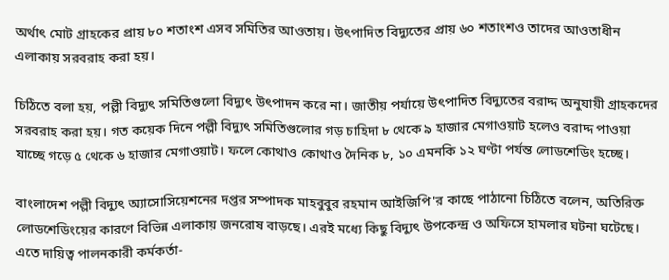অর্থাৎ মোট গ্রাহকের প্রায় ৮০ শতাংশ এসব সমিতির আওতায়। উৎপাদিত বিদ্যুতের প্রায় ৬০ শতাংশও তাদের আওতাধীন এলাকায় সরবরাহ করা হয়।

চিঠিতে বলা হয়, পল্লী বিদ্যুৎ সমিতিগুলো বিদ্যুৎ উৎপাদন করে না। জাতীয় পর্যায়ে উৎপাদিত বিদ্যুতের বরাদ্দ অনুযায়ী গ্রাহকদের সরবরাহ করা হয়। গত কয়েক দিনে পল্লী বিদ্যুৎ সমিতিগুলোর গড় চাহিদা ৮ থেকে ৯ হাজার মেগাওয়াট হলেও বরাদ্দ পাওয়া যাচ্ছে গড়ে ৫ থেকে ৬ হাজার মেগাওয়াট। ফলে কোথাও কোথাও দৈনিক ৮, ১০ এমনকি ১২ ঘণ্টা পর্যন্ত লোডশেডিং হচ্ছে।

বাংলাদেশ পল্লী বিদ্যুৎ অ্যাসোসিয়েশনের দপ্তর সম্পাদক মাহবুবুর রহমান আইজিপি'র কাছে পাঠানো চিঠিতে বলেন, অতিরিক্ত লোডশেডিংয়ের কারণে বিভিন্ন এলাকায় জনরোষ বাড়ছে। এরই মধ্যে কিছু বিদ্যুৎ উপকেন্দ্র ও অফিসে হামলার ঘটনা ঘটেছে। এতে দায়িত্ব পালনকারী কর্মকর্তা-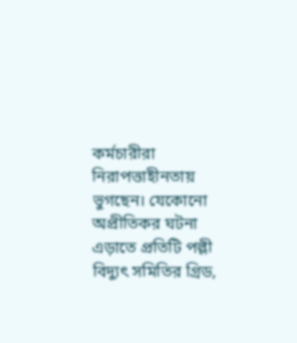কর্মচারীরা নিরাপত্তাহীনতায় ভুগছেন। যেকোনো অপ্রীতিকর ঘটনা এড়াতে প্রতিটি পল্লী বিদ্যুৎ সমিতির গ্রিড,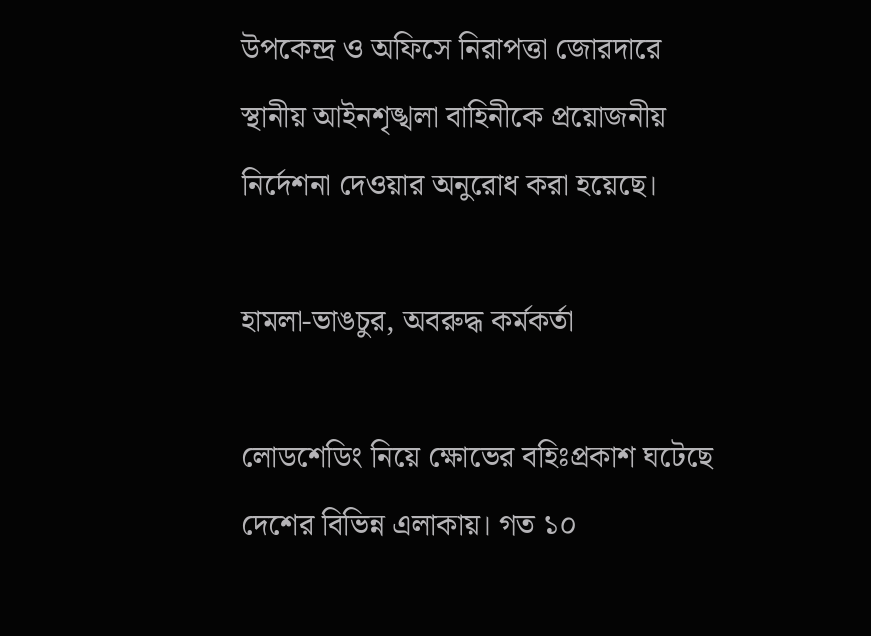উপকেন্দ্র ও অফিসে নিরাপত্তা জোরদারে স্থানীয় আইনশৃঙ্খলা বাহিনীকে প্রয়োজনীয় নির্দেশনা দেওয়ার অনুরোধ করা হয়েছে।

হামলা-ভাঙচুর, অবরুদ্ধ কর্মকর্তা

লোডশেডিং নিয়ে ক্ষোভের বহিঃপ্রকাশ ঘটেছে দেশের বিভিন্ন এলাকায়। গত ১০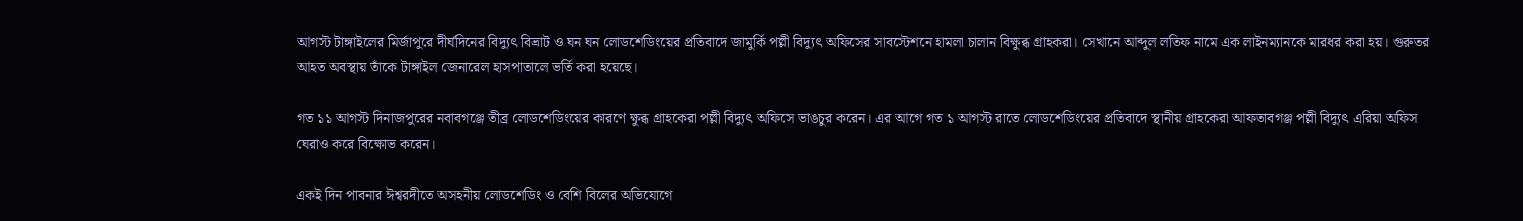আগস্ট টাঙ্গাইলের মির্জাপুরে দীর্ঘদিনের বিদ্যুৎ বিভ্রাট ও ঘন ঘন লোডশেডিংয়ের প্রতিবাদে জামুর্কি পল্লী বিদ্যুৎ অফিসের সাবস্টেশনে হামলা চালান বিক্ষুব্ধ গ্রাহকরা। সেখানে আব্দুল লতিফ নামে এক লাইনম্যানকে মারধর করা হয়। গুরুতর আহত অবস্থায় তাঁকে টাঙ্গাইল জেনারেল হাসপাতালে ভর্তি করা হয়েছে।

গত ১১ আগস্ট দিনাজপুরের নবাবগঞ্জে তীব্র লোডশেডিংয়ের কারণে ক্ষুব্ধ গ্রাহকেরা পল্লী বিদ্যুৎ অফিসে ভাঙচুর করেন। এর আগে গত ১ আগস্ট রাতে লোডশেডিংয়ের প্রতিবাদে স্থানীয় গ্রাহকেরা আফতাবগঞ্জ পল্লী বিদ্যুৎ এরিয়া অফিস ঘেরাও করে বিক্ষোভ করেন।

একই দিন পাবনার ঈশ্বরদীতে অসহনীয় লোডশেডিং ও বেশি বিলের অভিযোগে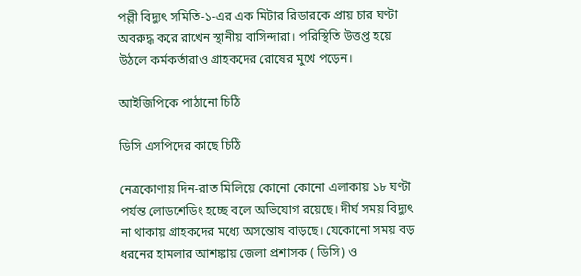পল্লী বিদ্যুৎ সমিতি-১-এর এক মিটার রিডারকে প্রায় চার ঘণ্টা অবরুদ্ধ করে রাখেন স্থানীয় বাসিন্দারা। পরিস্থিতি উত্তপ্ত হয়ে উঠলে কর্মকর্তারাও গ্রাহকদের রোষের মুখে পড়েন।

আইজিপিকে পাঠানো চিঠি

ডিসি এসপিদের কাছে চিঠি

নেত্রকোণায় দিন-রাত মিলিয়ে কোনো কোনো এলাকায় ১৮ ঘণ্টা পর্যন্ত লোডশেডিং হচ্ছে বলে অভিযোগ রয়েছে। দীর্ঘ সময় বিদ্যুৎ না থাকায় গ্রাহকদের মধ্যে অসন্তোষ বাড়ছে। যেকোনো সময় বড় ধরনের হামলার আশঙ্কায় জেলা প্রশাসক ( ডিসি) ও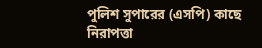পুলিশ সুপারের (এসপি) কাছে নিরাপত্তা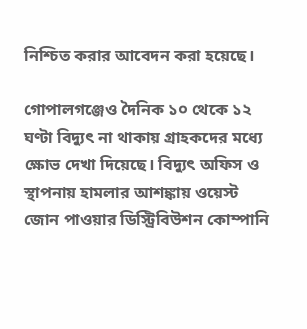নিশ্চিত করার আবেদন করা হয়েছে।

গোপালগঞ্জেও দৈনিক ১০ থেকে ১২ ঘণ্টা বিদ্যুৎ না থাকায় গ্রাহকদের মধ্যে ক্ষোভ দেখা দিয়েছে। বিদ্যুৎ অফিস ও স্থাপনায় হামলার আশঙ্কায় ওয়েস্ট জোন পাওয়ার ডিস্ট্রিবিউশন কোম্পানি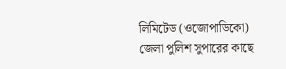লিমিটেড (ওজোপাডিকো) জেলা পুলিশ সুপারের কাছে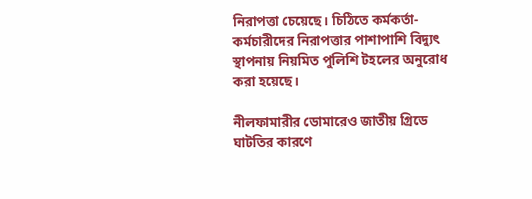নিরাপত্তা চেয়েছে। চিঠিতে কর্মকর্তা-কর্মচারীদের নিরাপত্তার পাশাপাশি বিদ্যুৎ স্থাপনায় নিয়মিত পুলিশি টহলের অনুরোধ করা হয়েছে।

নীলফামারীর ডোমারেও জাতীয় গ্রিডে ঘাটতির কারণে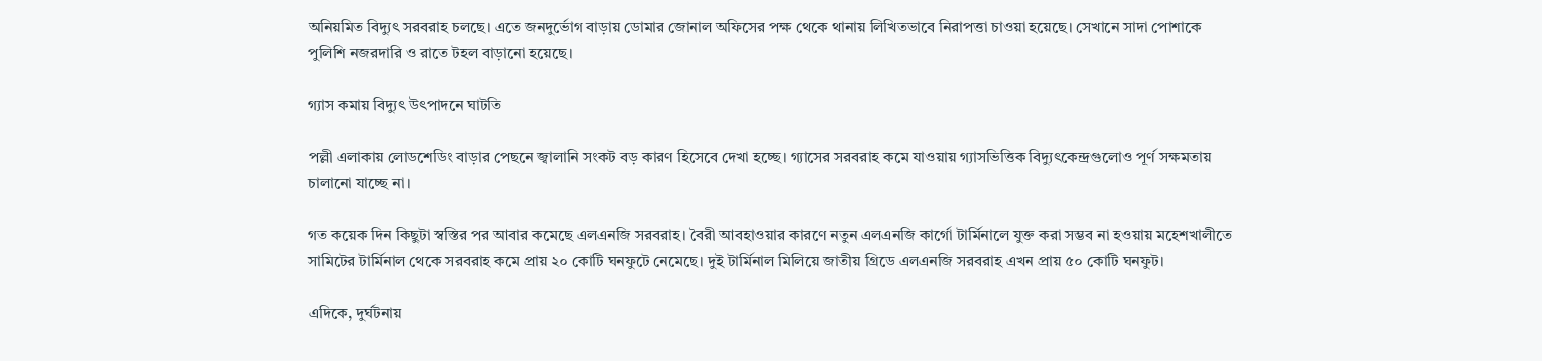অনিয়মিত বিদ্যুৎ সরবরাহ চলছে। এতে জনদুর্ভোগ বাড়ায় ডোমার জোনাল অফিসের পক্ষ থেকে থানায় লিখিতভাবে নিরাপত্তা চাওয়া হয়েছে। সেখানে সাদা পোশাকে পুলিশি নজরদারি ও রাতে টহল বাড়ানো হয়েছে।

গ্যাস কমায় বিদ্যুৎ উৎপাদনে ঘাটতি

পল্লী এলাকায় লোডশেডিং বাড়ার পেছনে জ্বালানি সংকট বড় কারণ হিসেবে দেখা হচ্ছে। গ্যাসের সরবরাহ কমে যাওয়ায় গ্যাসভিত্তিক বিদ্যুৎকেন্দ্রগুলোও পূর্ণ সক্ষমতায় চালানো যাচ্ছে না।

গত কয়েক দিন কিছুটা স্বস্তির পর আবার কমেছে এলএনজি সরবরাহ। বৈরী আবহাওয়ার কারণে নতুন এলএনজি কার্গো টার্মিনালে যুক্ত করা সম্ভব না হওয়ায় মহেশখালীতে সামিটের টার্মিনাল থেকে সরবরাহ কমে প্রায় ২০ কোটি ঘনফুটে নেমেছে। দুই টার্মিনাল মিলিয়ে জাতীয় গ্রিডে এলএনজি সরবরাহ এখন প্রায় ৫০ কোটি ঘনফুট।

এদিকে, দুর্ঘটনায়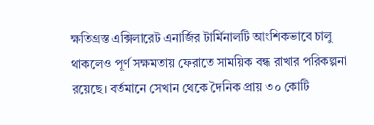ক্ষতিগ্রস্ত এক্সিলারেট এনার্জির টার্মিনালটি আংশিকভাবে চালু থাকলেও পূর্ণ সক্ষমতায় ফেরাতে সাময়িক বন্ধ রাখার পরিকল্পনা রয়েছে। বর্তমানে সেখান থেকে দৈনিক প্রায় ৩০ কোটি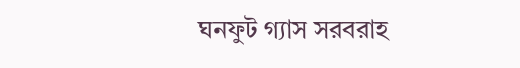ঘনফুট গ্যাস সরবরাহ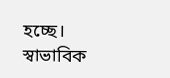হচ্ছে। স্বাভাবিক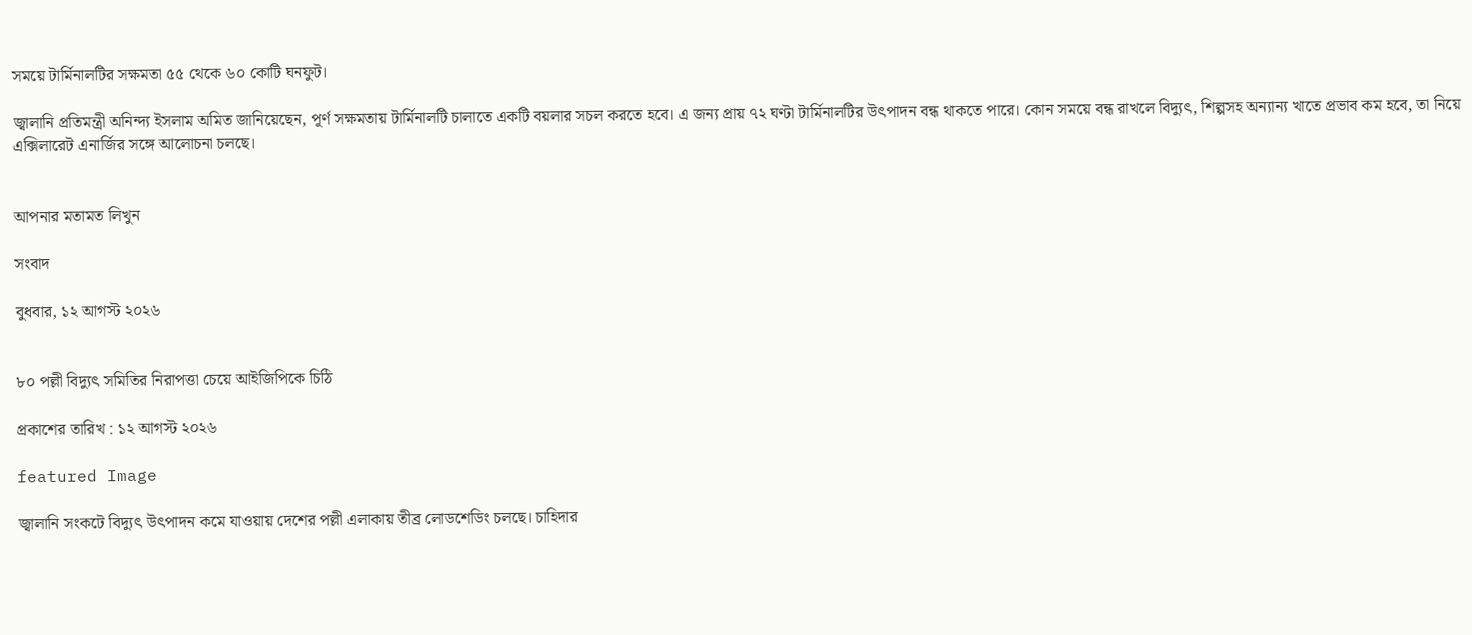সময়ে টার্মিনালটির সক্ষমতা ৫৫ থেকে ৬০ কোটি ঘনফুট।

জ্বালানি প্রতিমন্ত্রী অনিন্দ্য ইসলাম অমিত জানিয়েছেন, পূর্ণ সক্ষমতায় টার্মিনালটি চালাতে একটি বয়লার সচল করতে হবে। এ জন্য প্রায় ৭২ ঘণ্টা টার্মিনালটির উৎপাদন বন্ধ থাকতে পারে। কোন সময়ে বন্ধ রাখলে বিদ্যুৎ, শিল্পসহ অন্যান্য খাতে প্রভাব কম হবে, তা নিয়ে এক্সিলারেট এনার্জির সঙ্গে আলোচনা চলছে।


আপনার মতামত লিখুন

সংবাদ

বুধবার, ১২ আগস্ট ২০২৬


৮০ পল্লী বিদ্যুৎ সমিতির নিরাপত্তা চেয়ে আইজিপিকে চিঠি

প্রকাশের তারিখ : ১২ আগস্ট ২০২৬

featured Image

জ্বালানি সংকটে বিদ্যুৎ উৎপাদন কমে যাওয়ায় দেশের পল্লী এলাকায় তীব্র লোডশেডিং চলছে। চাহিদার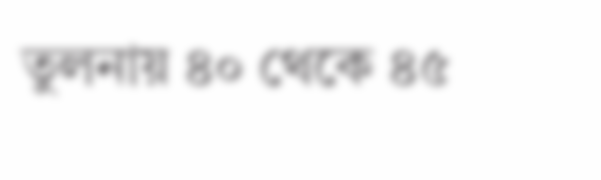তুলনায় ৪০ থেকে ৪৫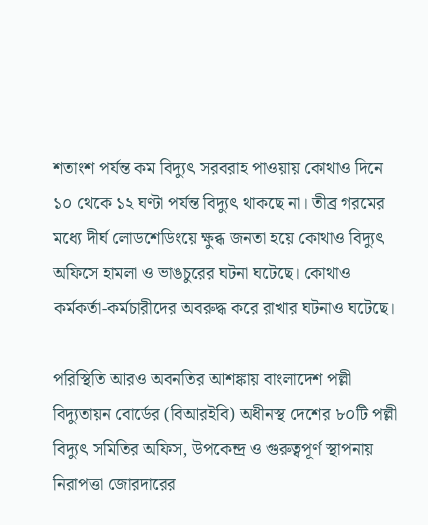শতাংশ পর্যন্ত কম বিদ্যুৎ সরবরাহ পাওয়ায় কোথাও দিনে ১০ থেকে ১২ ঘণ্টা পর্যন্ত বিদ্যুৎ থাকছে না। তীব্র গরমের মধ্যে দীর্ঘ লোডশেডিংয়ে ক্ষুব্ধ জনতা হয়ে কোথাও বিদ্যুৎ অফিসে হামলা ও ভাঙচুরের ঘটনা ঘটেছে। কোথাও কর্মকর্তা-কর্মচারীদের অবরুদ্ধ করে রাখার ঘটনাও ঘটেছে।

পরিস্থিতি আরও অবনতির আশঙ্কায় বাংলাদেশ পল্লী বিদ্যুতায়ন বোর্ডের (বিআরইবি) অধীনস্থ দেশের ৮০টি পল্লী বিদ্যুৎ সমিতির অফিস, উপকেন্দ্র ও গুরুত্বপূর্ণ স্থাপনায় নিরাপত্তা জোরদারের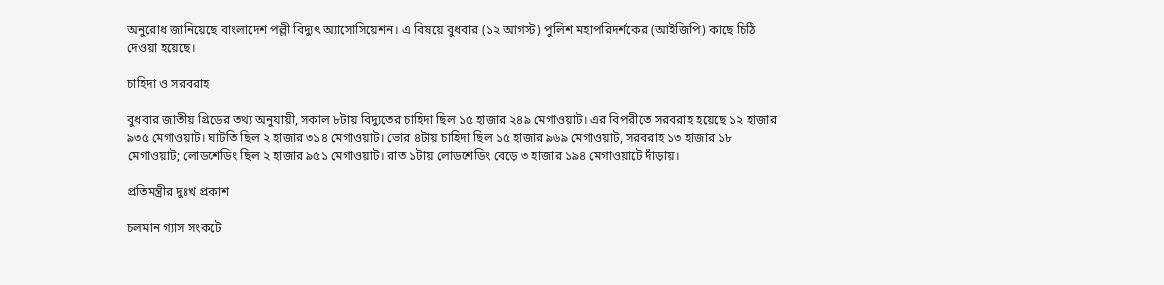অনুরোধ জানিয়েছে বাংলাদেশ পল্লী বিদ্যুৎ অ্যাসোসিয়েশন। এ বিষয়ে বুধবার (১২ আগস্ট) পুলিশ মহাপরিদর্শকের (আইজিপি) কাছে চিঠি দেওয়া হয়েছে।

চাহিদা ও সরবরাহ

বুধবার জাতীয় গ্রিডের তথ্য অনুযায়ী, সকাল ৮টায় বিদ্যুতের চাহিদা ছিল ১৫ হাজার ২৪৯ মেগাওয়াট। এর বিপরীতে সরবরাহ হয়েছে ১২ হাজার ৯৩৫ মেগাওয়াট। ঘাটতি ছিল ২ হাজার ৩১৪ মেগাওয়াট। ভোর ৪টায় চাহিদা ছিল ১৫ হাজার ৯৬৯ মেগাওয়াট, সরবরাহ ১৩ হাজার ১৮ মেগাওয়াট; লোডশেডিং ছিল ২ হাজার ৯৫১ মেগাওয়াট। রাত ১টায় লোডশেডিং বেড়ে ৩ হাজার ১৯৪ মেগাওয়াটে দাঁড়ায়।

প্রতিমন্ত্রীর দুঃখ প্রকাশ

চলমান গ্যাস সংকটে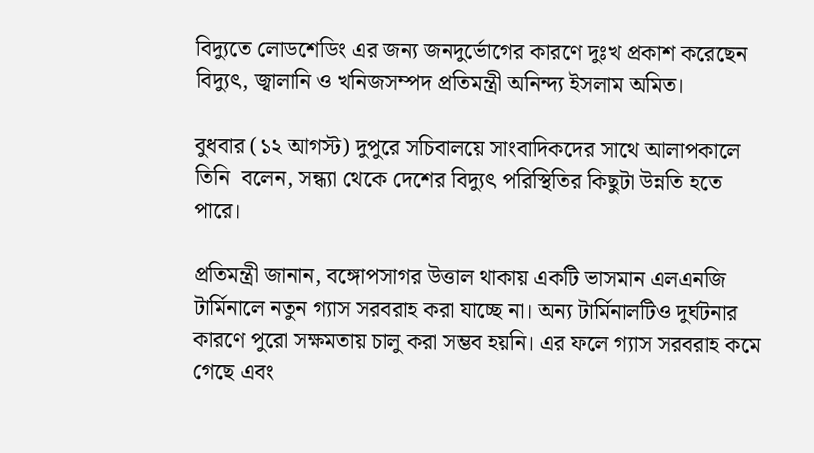বিদ্যুতে লোডশেডিং এর জন্য জনদুর্ভোগের কারণে দুঃখ প্রকাশ করেছেন বিদ্যুৎ, জ্বালানি ও খনিজসম্পদ প্রতিমন্ত্রী অনিন্দ্য ইসলাম অমিত।

বুধবার (১২ আগস্ট) দুপুরে সচিবালয়ে সাংবাদিকদের সাথে আলাপকালে তিনি  বলেন, সন্ধ্যা থেকে দেশের বিদ্যুৎ পরিস্থিতির কিছুটা উন্নতি হতে পারে।

প্রতিমন্ত্রী জানান, বঙ্গোপসাগর উত্তাল থাকায় একটি ভাসমান এলএনজি টার্মিনালে নতুন গ্যাস সরবরাহ করা যাচ্ছে না। অন্য টার্মিনালটিও দুর্ঘটনার কারণে পুরো সক্ষমতায় চালু করা সম্ভব হয়নি। এর ফলে গ্যাস সরবরাহ কমে গেছে এবং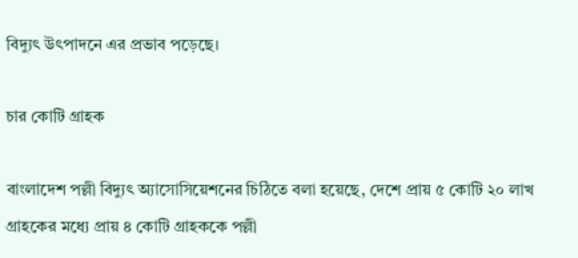বিদ্যুৎ উৎপাদনে এর প্রভাব পড়েছে।

চার কোটি গ্রাহক

বাংলাদেশ পল্লী বিদ্যুৎ অ্যাসোসিয়েশনের চিঠিতে বলা হয়েছে, দেশে প্রায় ৫ কোটি ২০ লাখ গ্রাহকের মধ্যে প্রায় ৪ কোটি গ্রাহককে পল্লী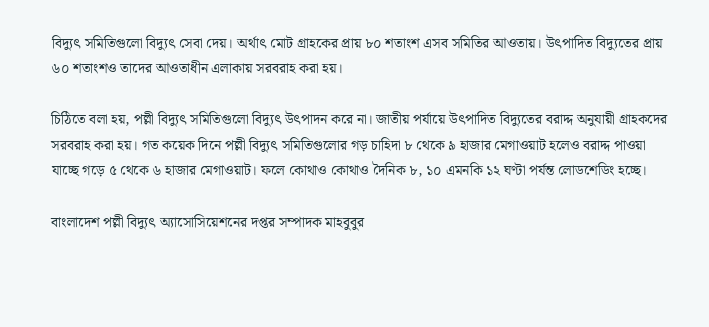বিদ্যুৎ সমিতিগুলো বিদ্যুৎ সেবা দেয়। অর্থাৎ মোট গ্রাহকের প্রায় ৮০ শতাংশ এসব সমিতির আওতায়। উৎপাদিত বিদ্যুতের প্রায় ৬০ শতাংশও তাদের আওতাধীন এলাকায় সরবরাহ করা হয়।

চিঠিতে বলা হয়, পল্লী বিদ্যুৎ সমিতিগুলো বিদ্যুৎ উৎপাদন করে না। জাতীয় পর্যায়ে উৎপাদিত বিদ্যুতের বরাদ্দ অনুযায়ী গ্রাহকদের সরবরাহ করা হয়। গত কয়েক দিনে পল্লী বিদ্যুৎ সমিতিগুলোর গড় চাহিদা ৮ থেকে ৯ হাজার মেগাওয়াট হলেও বরাদ্দ পাওয়া যাচ্ছে গড়ে ৫ থেকে ৬ হাজার মেগাওয়াট। ফলে কোথাও কোথাও দৈনিক ৮, ১০ এমনকি ১২ ঘণ্টা পর্যন্ত লোডশেডিং হচ্ছে।

বাংলাদেশ পল্লী বিদ্যুৎ অ্যাসোসিয়েশনের দপ্তর সম্পাদক মাহবুবুর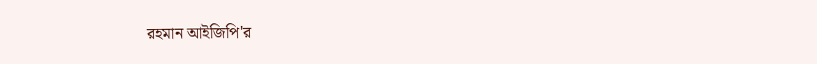রহমান আইজিপি'র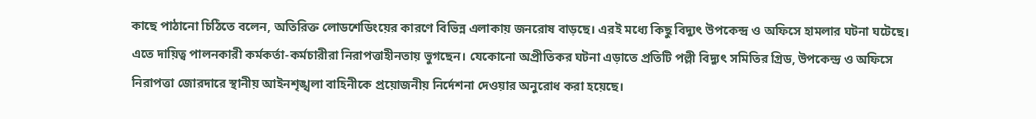কাছে পাঠানো চিঠিতে বলেন, অতিরিক্ত লোডশেডিংয়ের কারণে বিভিন্ন এলাকায় জনরোষ বাড়ছে। এরই মধ্যে কিছু বিদ্যুৎ উপকেন্দ্র ও অফিসে হামলার ঘটনা ঘটেছে। এতে দায়িত্ব পালনকারী কর্মকর্তা-কর্মচারীরা নিরাপত্তাহীনতায় ভুগছেন। যেকোনো অপ্রীতিকর ঘটনা এড়াতে প্রতিটি পল্লী বিদ্যুৎ সমিতির গ্রিড, উপকেন্দ্র ও অফিসে নিরাপত্তা জোরদারে স্থানীয় আইনশৃঙ্খলা বাহিনীকে প্রয়োজনীয় নির্দেশনা দেওয়ার অনুরোধ করা হয়েছে।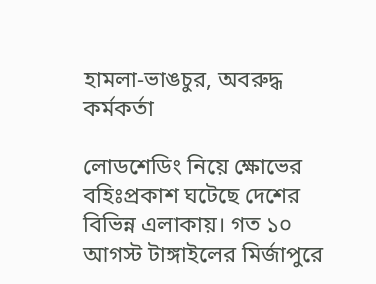হামলা-ভাঙচুর, অবরুদ্ধ কর্মকর্তা

লোডশেডিং নিয়ে ক্ষোভের বহিঃপ্রকাশ ঘটেছে দেশের বিভিন্ন এলাকায়। গত ১০ আগস্ট টাঙ্গাইলের মির্জাপুরে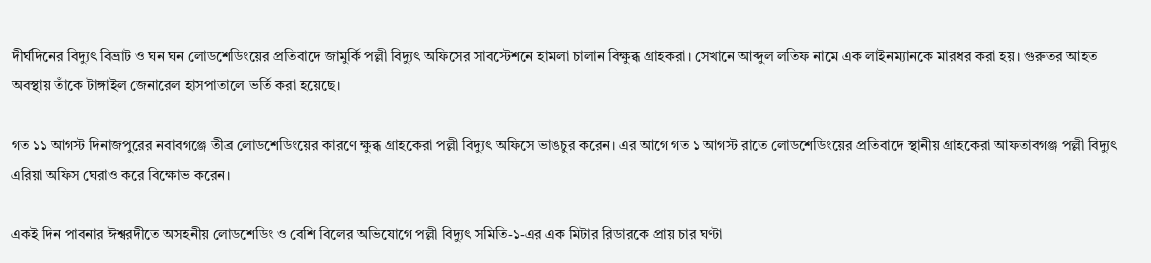দীর্ঘদিনের বিদ্যুৎ বিভ্রাট ও ঘন ঘন লোডশেডিংয়ের প্রতিবাদে জামুর্কি পল্লী বিদ্যুৎ অফিসের সাবস্টেশনে হামলা চালান বিক্ষুব্ধ গ্রাহকরা। সেখানে আব্দুল লতিফ নামে এক লাইনম্যানকে মারধর করা হয়। গুরুতর আহত অবস্থায় তাঁকে টাঙ্গাইল জেনারেল হাসপাতালে ভর্তি করা হয়েছে।

গত ১১ আগস্ট দিনাজপুরের নবাবগঞ্জে তীব্র লোডশেডিংয়ের কারণে ক্ষুব্ধ গ্রাহকেরা পল্লী বিদ্যুৎ অফিসে ভাঙচুর করেন। এর আগে গত ১ আগস্ট রাতে লোডশেডিংয়ের প্রতিবাদে স্থানীয় গ্রাহকেরা আফতাবগঞ্জ পল্লী বিদ্যুৎ এরিয়া অফিস ঘেরাও করে বিক্ষোভ করেন।

একই দিন পাবনার ঈশ্বরদীতে অসহনীয় লোডশেডিং ও বেশি বিলের অভিযোগে পল্লী বিদ্যুৎ সমিতি-১-এর এক মিটার রিডারকে প্রায় চার ঘণ্টা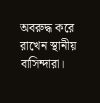অবরুদ্ধ করে রাখেন স্থানীয় বাসিন্দারা।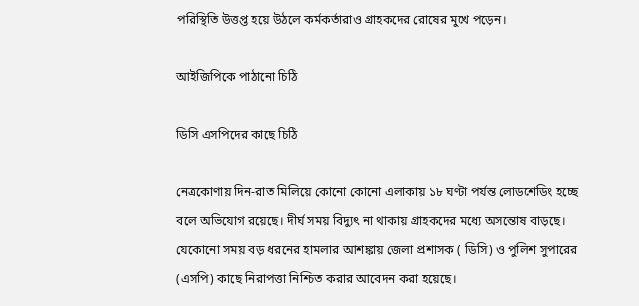পরিস্থিতি উত্তপ্ত হয়ে উঠলে কর্মকর্তারাও গ্রাহকদের রোষের মুখে পড়েন।

আইজিপিকে পাঠানো চিঠি

ডিসি এসপিদের কাছে চিঠি

নেত্রকোণায় দিন-রাত মিলিয়ে কোনো কোনো এলাকায় ১৮ ঘণ্টা পর্যন্ত লোডশেডিং হচ্ছে বলে অভিযোগ রয়েছে। দীর্ঘ সময় বিদ্যুৎ না থাকায় গ্রাহকদের মধ্যে অসন্তোষ বাড়ছে। যেকোনো সময় বড় ধরনের হামলার আশঙ্কায় জেলা প্রশাসক ( ডিসি) ও পুলিশ সুপারের (এসপি) কাছে নিরাপত্তা নিশ্চিত করার আবেদন করা হয়েছে।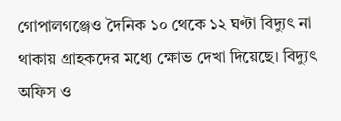গোপালগঞ্জেও দৈনিক ১০ থেকে ১২ ঘণ্টা বিদ্যুৎ না থাকায় গ্রাহকদের মধ্যে ক্ষোভ দেখা দিয়েছে। বিদ্যুৎ অফিস ও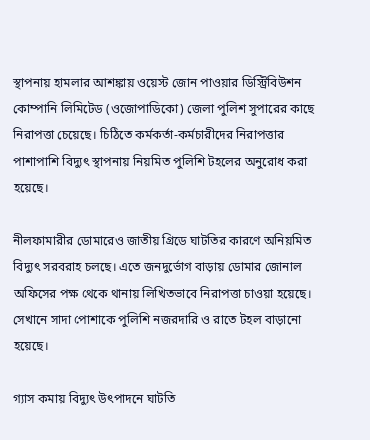স্থাপনায় হামলার আশঙ্কায় ওয়েস্ট জোন পাওয়ার ডিস্ট্রিবিউশন কোম্পানি লিমিটেড (ওজোপাডিকো) জেলা পুলিশ সুপারের কাছে নিরাপত্তা চেয়েছে। চিঠিতে কর্মকর্তা-কর্মচারীদের নিরাপত্তার পাশাপাশি বিদ্যুৎ স্থাপনায় নিয়মিত পুলিশি টহলের অনুরোধ করা হয়েছে।

নীলফামারীর ডোমারেও জাতীয় গ্রিডে ঘাটতির কারণে অনিয়মিত বিদ্যুৎ সরবরাহ চলছে। এতে জনদুর্ভোগ বাড়ায় ডোমার জোনাল অফিসের পক্ষ থেকে থানায় লিখিতভাবে নিরাপত্তা চাওয়া হয়েছে। সেখানে সাদা পোশাকে পুলিশি নজরদারি ও রাতে টহল বাড়ানো হয়েছে।

গ্যাস কমায় বিদ্যুৎ উৎপাদনে ঘাটতি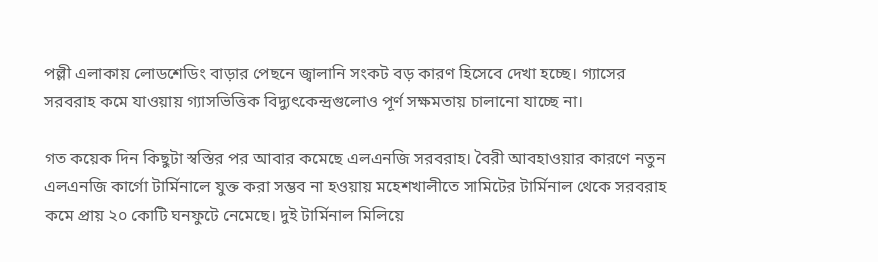পল্লী এলাকায় লোডশেডিং বাড়ার পেছনে জ্বালানি সংকট বড় কারণ হিসেবে দেখা হচ্ছে। গ্যাসের সরবরাহ কমে যাওয়ায় গ্যাসভিত্তিক বিদ্যুৎকেন্দ্রগুলোও পূর্ণ সক্ষমতায় চালানো যাচ্ছে না।

গত কয়েক দিন কিছুটা স্বস্তির পর আবার কমেছে এলএনজি সরবরাহ। বৈরী আবহাওয়ার কারণে নতুন এলএনজি কার্গো টার্মিনালে যুক্ত করা সম্ভব না হওয়ায় মহেশখালীতে সামিটের টার্মিনাল থেকে সরবরাহ কমে প্রায় ২০ কোটি ঘনফুটে নেমেছে। দুই টার্মিনাল মিলিয়ে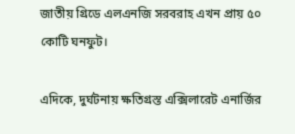জাতীয় গ্রিডে এলএনজি সরবরাহ এখন প্রায় ৫০ কোটি ঘনফুট।

এদিকে, দুর্ঘটনায় ক্ষতিগ্রস্ত এক্সিলারেট এনার্জির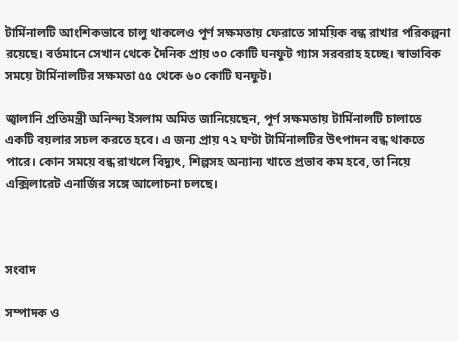টার্মিনালটি আংশিকভাবে চালু থাকলেও পূর্ণ সক্ষমতায় ফেরাতে সাময়িক বন্ধ রাখার পরিকল্পনা রয়েছে। বর্তমানে সেখান থেকে দৈনিক প্রায় ৩০ কোটি ঘনফুট গ্যাস সরবরাহ হচ্ছে। স্বাভাবিক সময়ে টার্মিনালটির সক্ষমতা ৫৫ থেকে ৬০ কোটি ঘনফুট।

জ্বালানি প্রতিমন্ত্রী অনিন্দ্য ইসলাম অমিত জানিয়েছেন, পূর্ণ সক্ষমতায় টার্মিনালটি চালাতে একটি বয়লার সচল করতে হবে। এ জন্য প্রায় ৭২ ঘণ্টা টার্মিনালটির উৎপাদন বন্ধ থাকতে পারে। কোন সময়ে বন্ধ রাখলে বিদ্যুৎ, শিল্পসহ অন্যান্য খাতে প্রভাব কম হবে, তা নিয়ে এক্সিলারেট এনার্জির সঙ্গে আলোচনা চলছে।



সংবাদ

সম্পাদক ও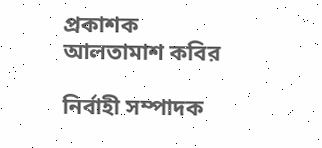প্রকাশক
আলতামাশ কবির

নির্বাহী সম্পাদক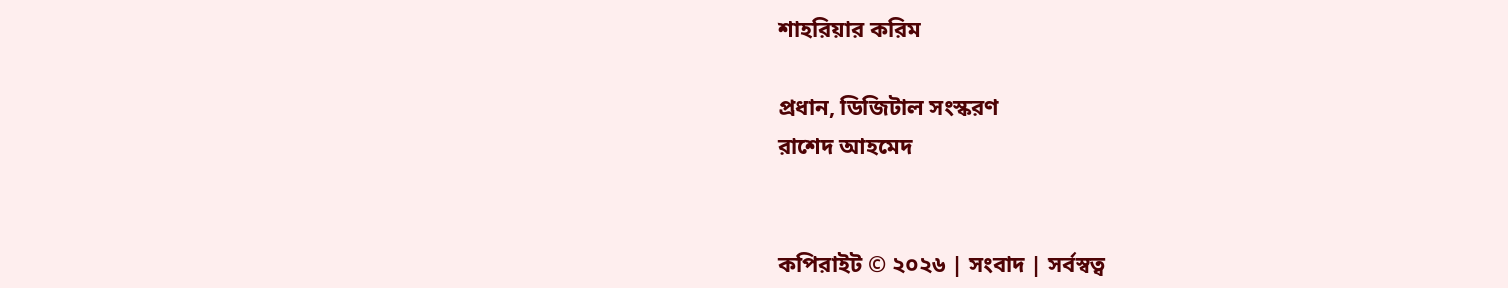শাহরিয়ার করিম

প্রধান, ডিজিটাল সংস্করণ
রাশেদ আহমেদ


কপিরাইট © ২০২৬ | সংবাদ | সর্বস্বত্ব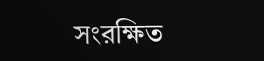সংরক্ষিত